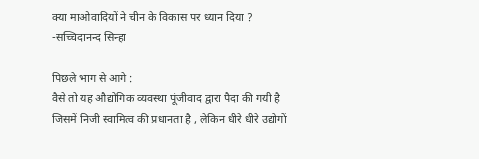क्या माओवादियों ने चीन के विकास पर ध्यान दिया ? -सच्चिदानन्द सिन्हा

पिछले भाग से आगे :
वैसे तो यह औद्योगिक व्यवस्था पूंजीवाद द्वारा पैदा की गयी है जिसमें निजी स्वामित्व की प्रधानता है , लेकिन धीरे धीरे उद्योगों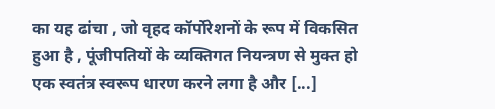का यह ढांचा , जो वृहद कॉर्पोरेशनों के रूप में विकसित हुआ है , पूंजीपतियों के व्यक्तिगत नियन्त्रण से मुक्त हो एक स्वतंत्र स्वरूप धारण करने लगा है और [...]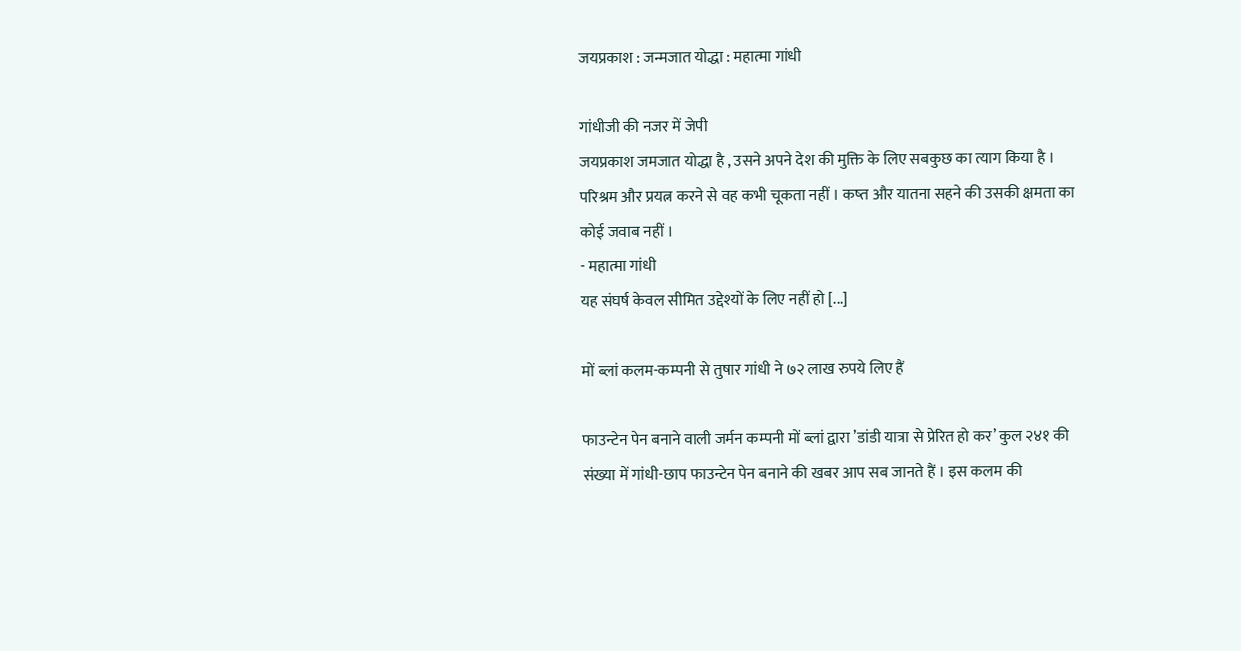जयप्रकाश : जन्मजात योद्धा : महात्मा गांधी

गांधीजी की नजर में जेपी
जयप्रकाश जमजात योद्धा है , उसने अपने देश की मुक्ति के लिए सबकुछ का त्याग किया है । परिश्रम और प्रयत्न करने से वह कभी चूकता नहीं । कष्त और यातना सहने की उसकी क्षमता का कोई जवाब नहीं ।
- महात्मा गांधी
यह संघर्ष केवल सीमित उद्देश्यों के लिए नहीं हो [...]

मों ब्लां कलम-कम्पनी से तुषार गांधी ने ७२ लाख रुपये लिए हैं

फाउन्टेन पेन बनाने वाली जर्मन कम्पनी मों ब्लां द्वारा ’डांडी यात्रा से प्रेरित हो कर’ कुल २४१ की संख्या में गांधी-छाप फाउन्टेन पेन बनाने की खबर आप सब जानते हैं । इस कलम की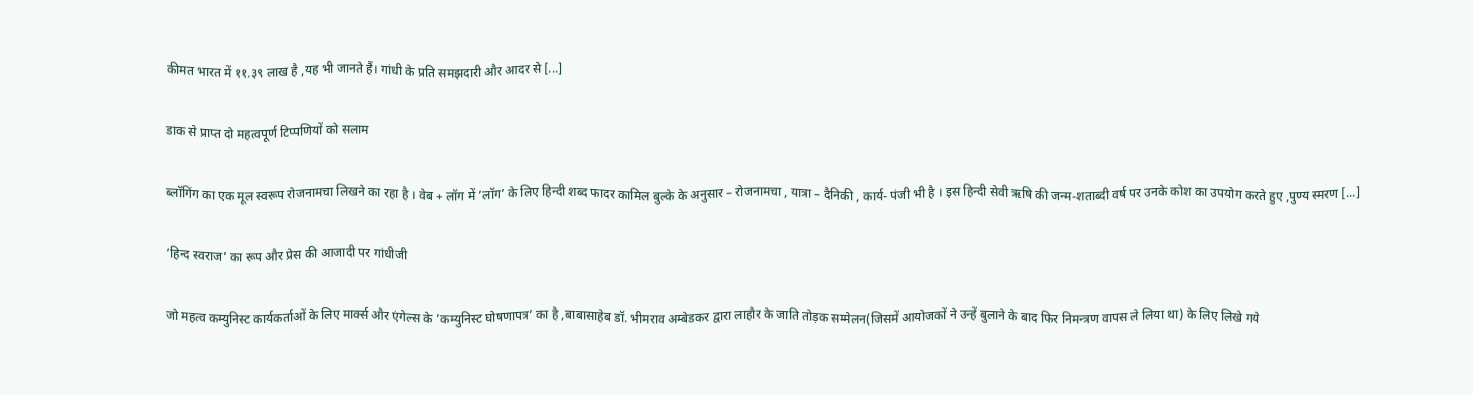कीमत भारत में ११.३९ लाख है ,यह भी जानते हैं। गांधी के प्रति समझदारी और आदर से [...]

डाक से प्राप्त दो महत्वपूर्ण टिप्पणियों को सलाम

ब्लॉगिंग का एक मूल स्वरूप रोजनामचा लिखने का रहा है । वेब + लॉग में ’लॉग’ के लिए हिन्दी शब्द फादर कामिल बुल्के के अनुसार – रोजनामचा , यात्रा – दैनिकी , कार्य- पंजी भी है । इस हिन्दी सेवी ऋषि की जन्म-शताब्दी वर्ष पर उनके कोश का उपयोग करते हुए ,पुण्य स्मरण [...]

‘हिन्द स्वराज’ का रूप और प्रेस की आजादी पर गांधीजी

जो महत्व कम्युनिस्ट कार्यकर्ताओं के लिए मार्क्स और एंगेल्स के ’कम्युनिस्ट घोषणापत्र’ का है ,बाबासाहेब डॉ. भीमराव अम्बेडकर द्वारा लाहौर के जाति तोड़क सम्मेलन(जिसमें आयोजकों ने उन्हें बुलाने के बाद फिर निमन्त्रण वापस ले लिया था) के लिए लिखे गये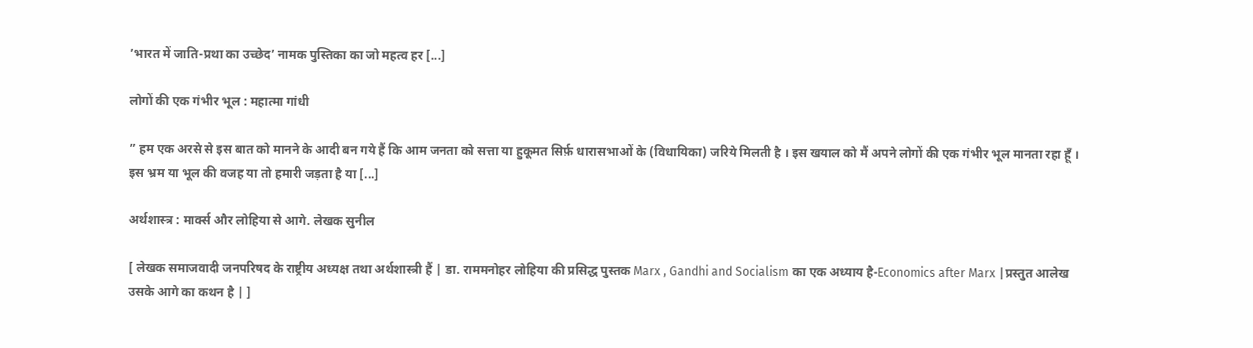’भारत में जाति-प्रथा का उच्छेद’ नामक पुस्तिका का जो महत्व हर [...]

लोगों की एक गंभीर भूल : महात्मा गांधी

” हम एक अरसे से इस बात को मानने के आदी बन गये हैं कि आम जनता को सत्ता या हुकूमत सिर्फ़ धारासभाओं के (विधायिका) जरिये मिलती है । इस खयाल को मैं अपने लोगों की एक गंभीर भूल मानता रहा हूँ । इस भ्रम या भूल की वजह या तो हमारी जड़ता है या [...]

अर्थशास्त्र : मार्क्स और लोहिया से आगे. लेखक सुनील

[ लेखक समाजवादी जनपरिषद के राष्ट्रीय अध्यक्ष तथा अर्थशास्त्री हैं | डा. राममनोहर लोहिया की प्रसिद्ध पुस्तक Marx , Gandhi and Socialism का एक अध्याय है-Economics after Marx |प्रस्तुत आलेख उसके आगे का कथन है | ]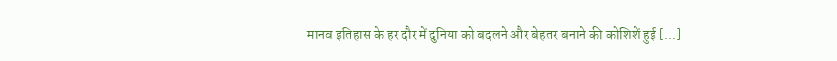मानव इतिहास के हर दौर में दुनिया को बदलने और बेहतर बनाने की कोशिशें हुई [...]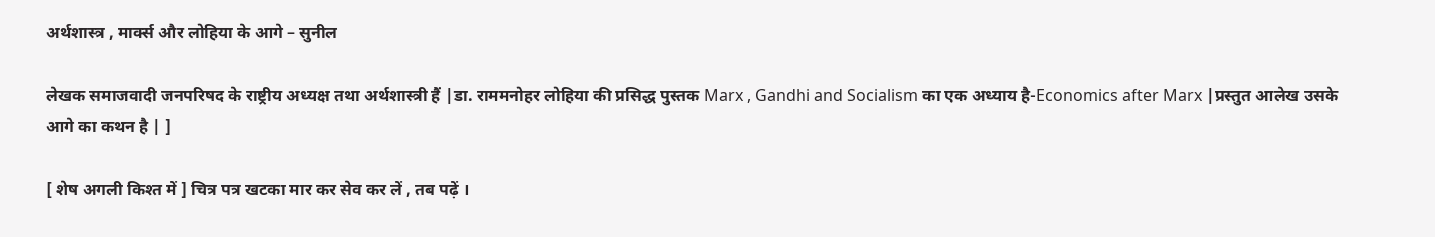अर्थशास्त्र , मार्क्स और लोहिया के आगे – सुनील

लेखक समाजवादी जनपरिषद के राष्ट्रीय अध्यक्ष तथा अर्थशास्त्री हैं |डा. राममनोहर लोहिया की प्रसिद्ध पुस्तक Marx , Gandhi and Socialism का एक अध्याय है-Economics after Marx |प्रस्तुत आलेख उसके आगे का कथन है | ]

[ शेष अगली किश्त में ] चित्र पत्र खटका मार कर सेव कर लें , तब पढ़ें ।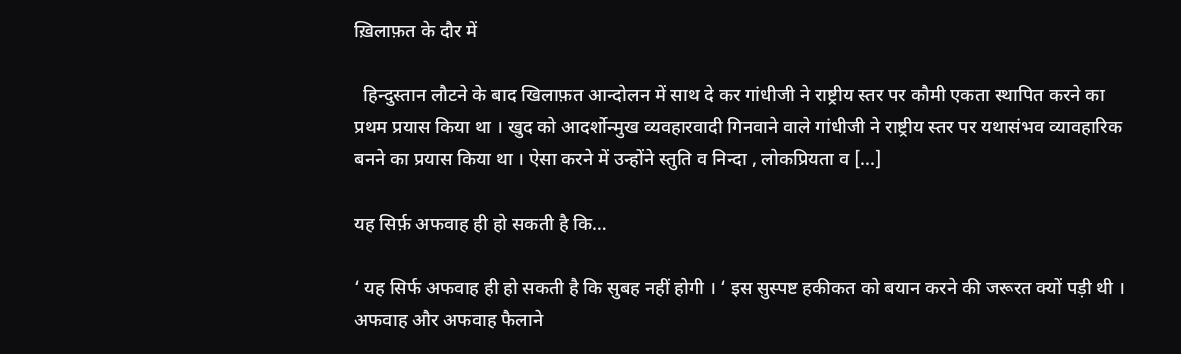ख़िलाफ़त के दौर में

  हिन्दुस्तान लौटने के बाद खिलाफ़त आन्दोलन में साथ दे कर गांधीजी ने राष्ट्रीय स्तर पर कौमी एकता स्थापित करने का प्रथम प्रयास किया था । खुद को आदर्शोन्मुख व्यवहारवादी गिनवाने वाले गांधीजी ने राष्ट्रीय स्तर पर यथासंभव व्यावहारिक बनने का प्रयास किया था । ऐसा करने में उन्होंने स्तुति व निन्दा , लोकप्रियता व [...]

यह सिर्फ़ अफवाह ही हो सकती है कि…

‘ यह सिर्फ अफवाह ही हो सकती है कि सुबह नहीं होगी । ‘ इस सुस्पष्ट हकीकत को बयान करने की जरूरत क्यों पड़ी थी । अफवाह और अफवाह फैलाने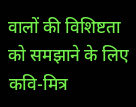वालों की विशिष्टता को समझाने के लिए कवि-मित्र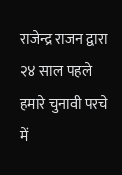राजेन्द्र राजन द्वारा २४ साल पहले हमारे चुनावी परचे में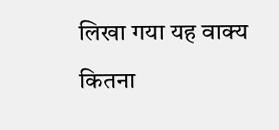लिखा गया यह वाक्य कितना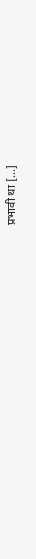प्रभावी था [...]